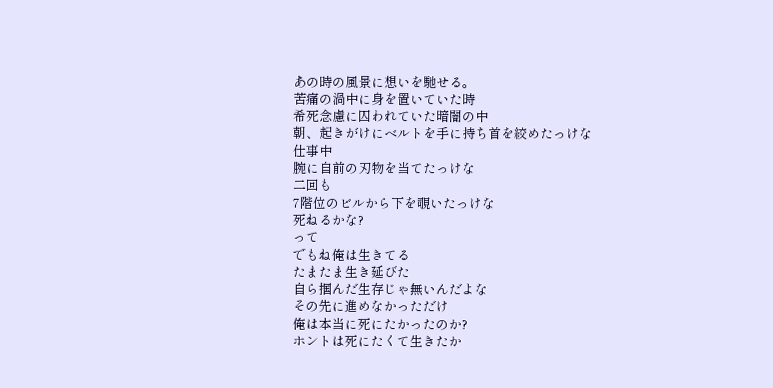あの時の風景に想いを馳せる。
苦痛の渦中に身を置いていた時
希死念慮に囚われていた暗闇の中
朝、起きがけにベルトを手に持ち首を絞めたっけな
仕事中
腕に自前の刃物を当てたっけな
二回も
7階位のビルから下を覗いたっけな
死ねるかな?
って
でもね俺は生きてる
たまたま生き延びた
自ら掴んだ生存じゃ無いんだよな
その先に進めなかっただけ
俺は本当に死にたかったのか?
ホントは死にたくて生きたか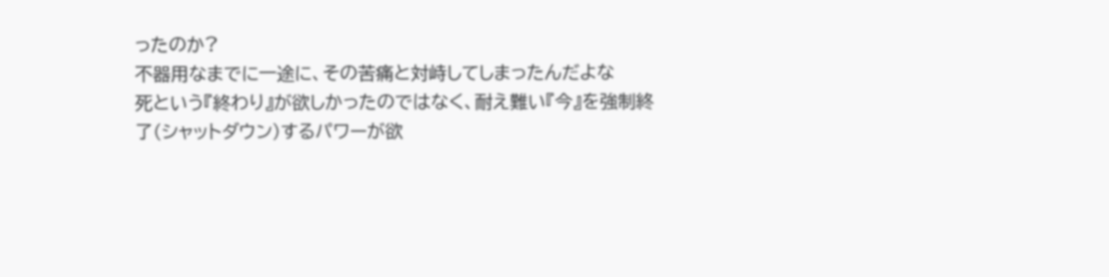ったのか?
不器用なまでに一途に、その苦痛と対峙してしまったんだよな
死という『終わり』が欲しかったのではなく、耐え難い『今』を強制終了(シャットダウン)するパワーが欲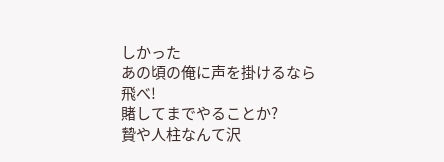しかった
あの頃の俺に声を掛けるなら
飛べ!
賭してまでやることか?
贄や人柱なんて沢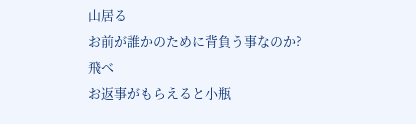山居る
お前が誰かのために背負う事なのか?
飛べ
お返事がもらえると小瓶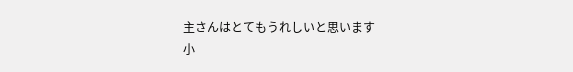主さんはとてもうれしいと思います
小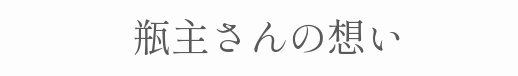瓶主さんの想い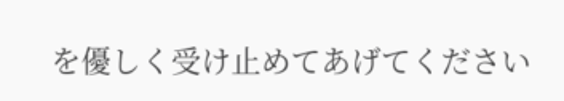を優しく受け止めてあげてください